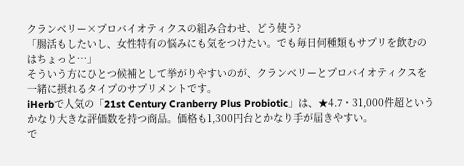クランベリー×プロバイオティクスの組み合わせ、どう使う?
「腸活もしたいし、女性特有の悩みにも気をつけたい。でも毎日何種類もサプリを飲むのはちょっと…」
そういう方にひとつ候補として挙がりやすいのが、クランベリーとプロバイオティクスを一緒に摂れるタイプのサプリメントです。
iHerbで人気の「21st Century Cranberry Plus Probiotic」は、★4.7・31,000件超というかなり大きな評価数を持つ商品。価格も1,300円台とかなり手が届きやすい。
で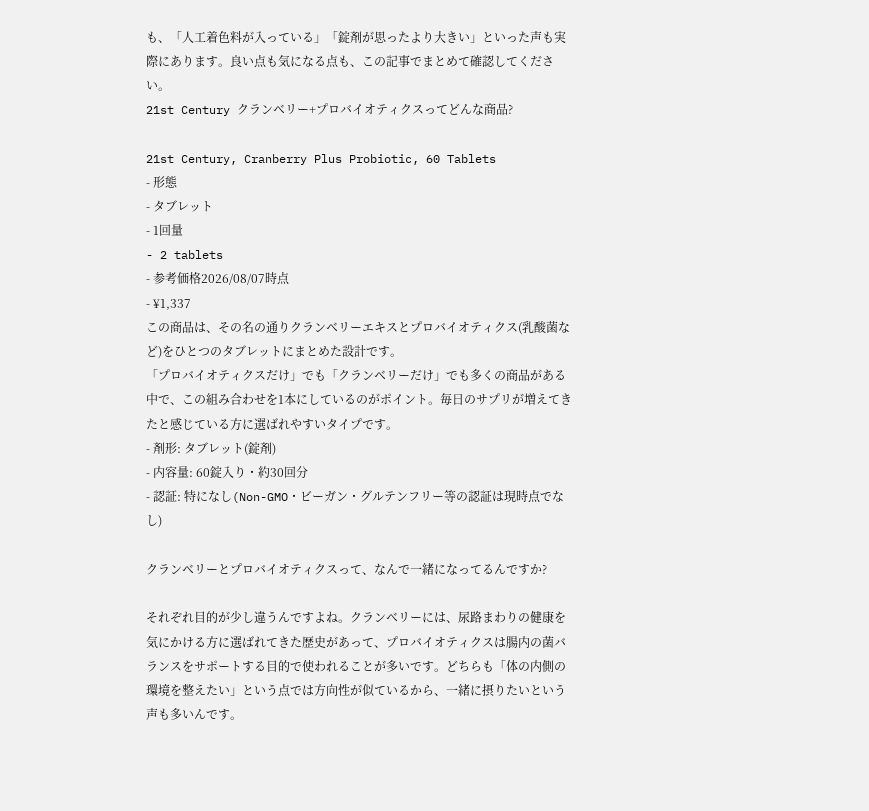も、「人工着色料が入っている」「錠剤が思ったより大きい」といった声も実際にあります。良い点も気になる点も、この記事でまとめて確認してください。
21st Century クランベリー+プロバイオティクスってどんな商品?

21st Century, Cranberry Plus Probiotic, 60 Tablets
- 形態
- タブレット
- 1回量
- 2 tablets
- 参考価格2026/08/07時点
- ¥1,337
この商品は、その名の通りクランベリーエキスとプロバイオティクス(乳酸菌など)をひとつのタブレットにまとめた設計です。
「プロバイオティクスだけ」でも「クランベリーだけ」でも多くの商品がある中で、この組み合わせを1本にしているのがポイント。毎日のサプリが増えてきたと感じている方に選ばれやすいタイプです。
- 剤形: タブレット(錠剤)
- 内容量: 60錠入り・約30回分
- 認証: 特になし(Non-GMO・ビーガン・グルテンフリー等の認証は現時点でなし)

クランベリーとプロバイオティクスって、なんで一緒になってるんですか?

それぞれ目的が少し違うんですよね。クランベリーには、尿路まわりの健康を気にかける方に選ばれてきた歴史があって、プロバイオティクスは腸内の菌バランスをサポートする目的で使われることが多いです。どちらも「体の内側の環境を整えたい」という点では方向性が似ているから、一緒に摂りたいという声も多いんです。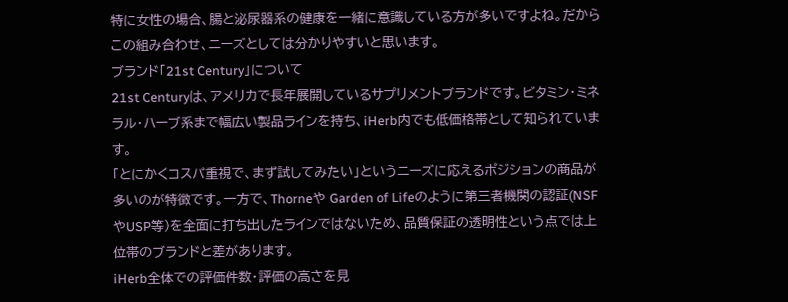特に女性の場合、腸と泌尿器系の健康を一緒に意識している方が多いですよね。だからこの組み合わせ、ニーズとしては分かりやすいと思います。
ブランド「21st Century」について
21st Centuryは、アメリカで長年展開しているサプリメントブランドです。ビタミン・ミネラル・ハーブ系まで幅広い製品ラインを持ち、iHerb内でも低価格帯として知られています。
「とにかくコスパ重視で、まず試してみたい」というニーズに応えるポジションの商品が多いのが特徴です。一方で、Thorneや Garden of Lifeのように第三者機関の認証(NSFやUSP等)を全面に打ち出したラインではないため、品質保証の透明性という点では上位帯のブランドと差があります。
iHerb全体での評価件数・評価の高さを見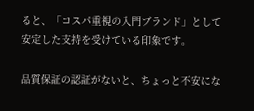ると、「コスパ重視の入門ブランド」として安定した支持を受けている印象です。

品質保証の認証がないと、ちょっと不安にな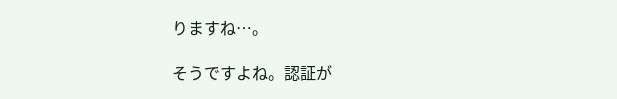りますね…。

そうですよね。認証が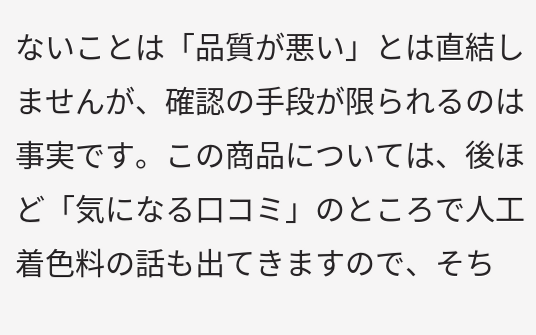ないことは「品質が悪い」とは直結しませんが、確認の手段が限られるのは事実です。この商品については、後ほど「気になる口コミ」のところで人工着色料の話も出てきますので、そち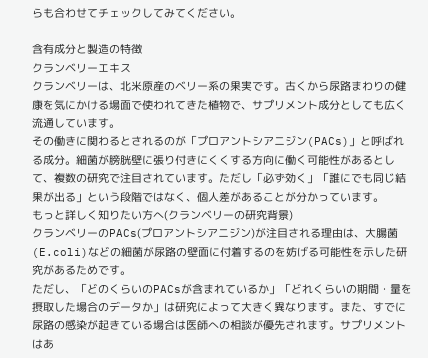らも合わせてチェックしてみてください。

含有成分と製造の特徴
クランベリーエキス
クランベリーは、北米原産のベリー系の果実です。古くから尿路まわりの健康を気にかける場面で使われてきた植物で、サプリメント成分としても広く流通しています。
その働きに関わるとされるのが「プロアントシアニジン(PACs)」と呼ばれる成分。細菌が膀胱壁に張り付きにくくする方向に働く可能性があるとして、複数の研究で注目されています。ただし「必ず効く」「誰にでも同じ結果が出る」という段階ではなく、個人差があることが分かっています。
もっと詳しく知りたい方へ(クランベリーの研究背景)
クランベリーのPACs(プロアントシアニジン)が注目される理由は、大腸菌(E.coli)などの細菌が尿路の壁面に付着するのを妨げる可能性を示した研究があるためです。
ただし、「どのくらいのPACsが含まれているか」「どれくらいの期間・量を摂取した場合のデータか」は研究によって大きく異なります。また、すでに尿路の感染が起きている場合は医師への相談が優先されます。サプリメントはあ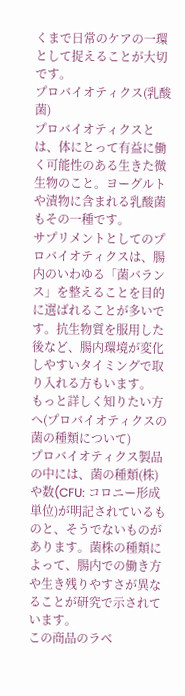くまで日常のケアの一環として捉えることが大切です。
プロバイオティクス(乳酸菌)
プロバイオティクスとは、体にとって有益に働く可能性のある生きた微生物のこと。ヨーグルトや漬物に含まれる乳酸菌もその一種です。
サプリメントとしてのプロバイオティクスは、腸内のいわゆる「菌バランス」を整えることを目的に選ばれることが多いです。抗生物質を服用した後など、腸内環境が変化しやすいタイミングで取り入れる方もいます。
もっと詳しく知りたい方へ(プロバイオティクスの菌の種類について)
プロバイオティクス製品の中には、菌の種類(株)や数(CFU: コロニー形成単位)が明記されているものと、そうでないものがあります。菌株の種類によって、腸内での働き方や生き残りやすさが異なることが研究で示されています。
この商品のラベ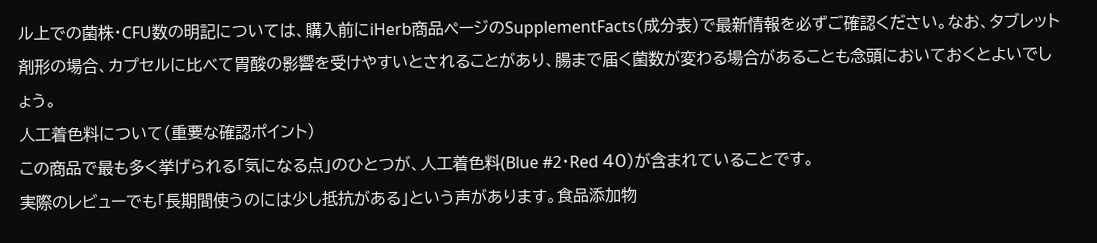ル上での菌株・CFU数の明記については、購入前にiHerb商品ページのSupplementFacts(成分表)で最新情報を必ずご確認ください。なお、タブレット剤形の場合、カプセルに比べて胃酸の影響を受けやすいとされることがあり、腸まで届く菌数が変わる場合があることも念頭においておくとよいでしょう。
人工着色料について(重要な確認ポイント)
この商品で最も多く挙げられる「気になる点」のひとつが、人工着色料(Blue #2・Red 40)が含まれていることです。
実際のレビューでも「長期間使うのには少し抵抗がある」という声があります。食品添加物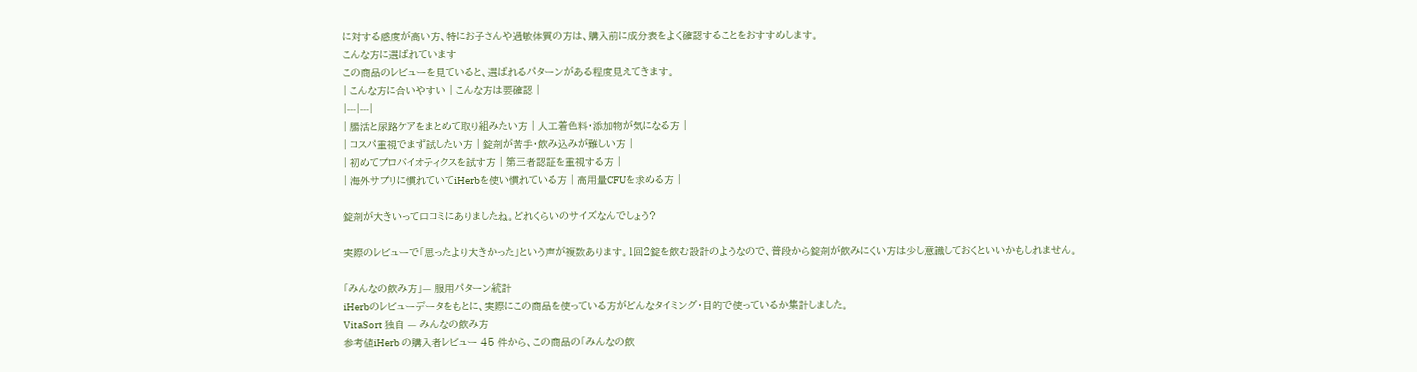に対する感度が高い方、特にお子さんや過敏体質の方は、購入前に成分表をよく確認することをおすすめします。
こんな方に選ばれています
この商品のレビューを見ていると、選ばれるパターンがある程度見えてきます。
| こんな方に合いやすい | こんな方は要確認 |
|---|---|
| 腸活と尿路ケアをまとめて取り組みたい方 | 人工着色料・添加物が気になる方 |
| コスパ重視でまず試したい方 | 錠剤が苦手・飲み込みが難しい方 |
| 初めてプロバイオティクスを試す方 | 第三者認証を重視する方 |
| 海外サプリに慣れていてiHerbを使い慣れている方 | 高用量CFUを求める方 |

錠剤が大きいって口コミにありましたね。どれくらいのサイズなんでしょう?

実際のレビューで「思ったより大きかった」という声が複数あります。1回2錠を飲む設計のようなので、普段から錠剤が飲みにくい方は少し意識しておくといいかもしれません。

「みんなの飲み方」— 服用パターン統計
iHerbのレビューデータをもとに、実際にこの商品を使っている方がどんなタイミング・目的で使っているか集計しました。
VitaSort 独自 — みんなの飲み方
参考値iHerb の購入者レビュー 45 件から、この商品の「みんなの飲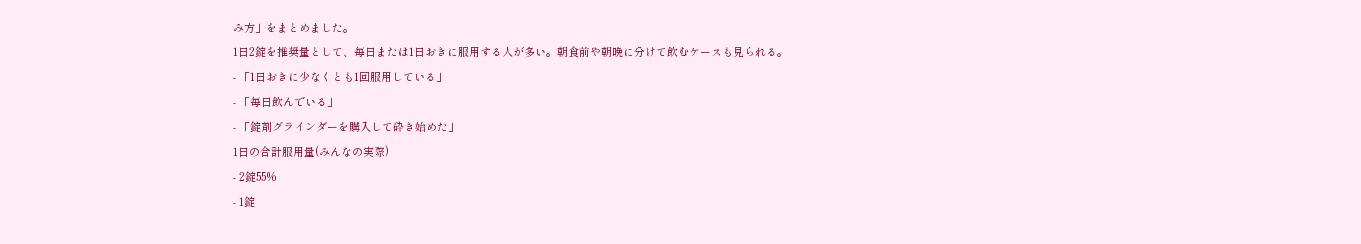み方」をまとめました。
1日2錠を推奨量として、毎日または1日おきに服用する人が多い。朝食前や朝晩に分けて飲むケースも見られる。
- 「1日おきに少なくとも1回服用している」
- 「毎日飲んでいる」
- 「錠剤グラインダーを購入して砕き始めた」
1日の合計服用量(みんなの実際)
- 2錠55%
- 1錠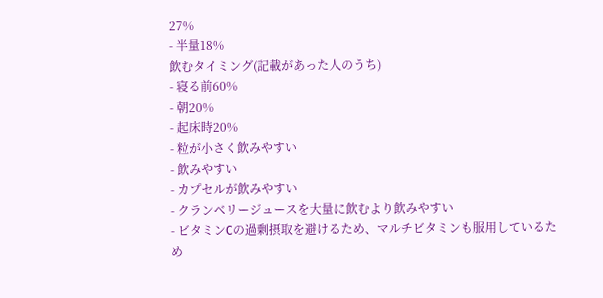27%
- 半量18%
飲むタイミング(記載があった人のうち)
- 寝る前60%
- 朝20%
- 起床時20%
- 粒が小さく飲みやすい
- 飲みやすい
- カプセルが飲みやすい
- クランベリージュースを大量に飲むより飲みやすい
- ビタミンCの過剰摂取を避けるため、マルチビタミンも服用しているため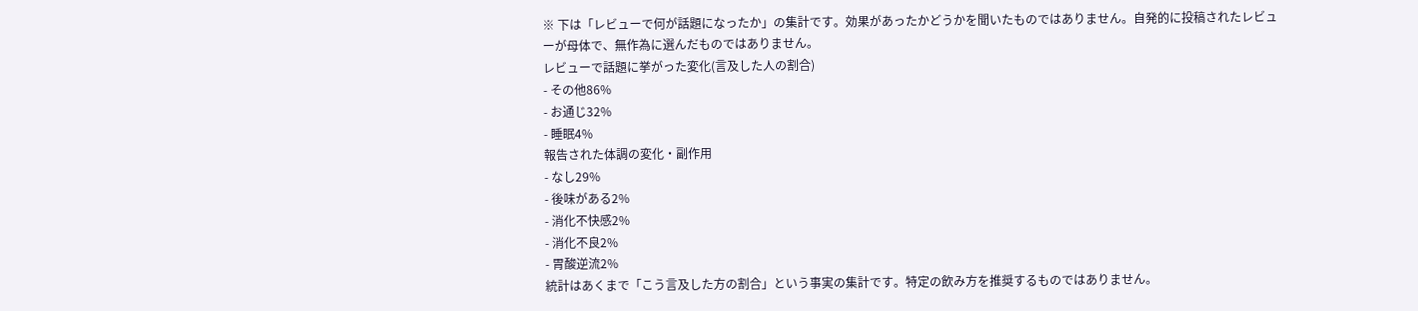※ 下は「レビューで何が話題になったか」の集計です。効果があったかどうかを聞いたものではありません。自発的に投稿されたレビューが母体で、無作為に選んだものではありません。
レビューで話題に挙がった変化(言及した人の割合)
- その他86%
- お通じ32%
- 睡眠4%
報告された体調の変化・副作用
- なし29%
- 後味がある2%
- 消化不快感2%
- 消化不良2%
- 胃酸逆流2%
統計はあくまで「こう言及した方の割合」という事実の集計です。特定の飲み方を推奨するものではありません。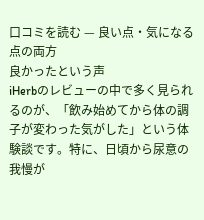口コミを読む — 良い点・気になる点の両方
良かったという声
iHerbのレビューの中で多く見られるのが、「飲み始めてから体の調子が変わった気がした」という体験談です。特に、日頃から尿意の我慢が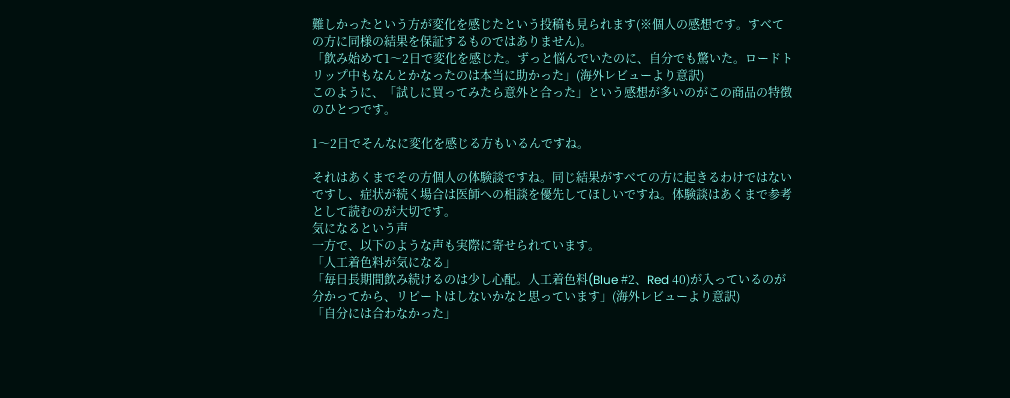難しかったという方が変化を感じたという投稿も見られます(※個人の感想です。すべての方に同様の結果を保証するものではありません)。
「飲み始めて1〜2日で変化を感じた。ずっと悩んでいたのに、自分でも驚いた。ロードトリップ中もなんとかなったのは本当に助かった」(海外レビューより意訳)
このように、「試しに買ってみたら意外と合った」という感想が多いのがこの商品の特徴のひとつです。

1〜2日でそんなに変化を感じる方もいるんですね。

それはあくまでその方個人の体験談ですね。同じ結果がすべての方に起きるわけではないですし、症状が続く場合は医師への相談を優先してほしいですね。体験談はあくまで参考として読むのが大切です。
気になるという声
一方で、以下のような声も実際に寄せられています。
「人工着色料が気になる」
「毎日長期間飲み続けるのは少し心配。人工着色料(Blue #2、Red 40)が入っているのが分かってから、リピートはしないかなと思っています」(海外レビューより意訳)
「自分には合わなかった」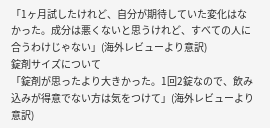「1ヶ月試したけれど、自分が期待していた変化はなかった。成分は悪くないと思うけれど、すべての人に合うわけじゃない」(海外レビューより意訳)
錠剤サイズについて
「錠剤が思ったより大きかった。1回2錠なので、飲み込みが得意でない方は気をつけて」(海外レビューより意訳)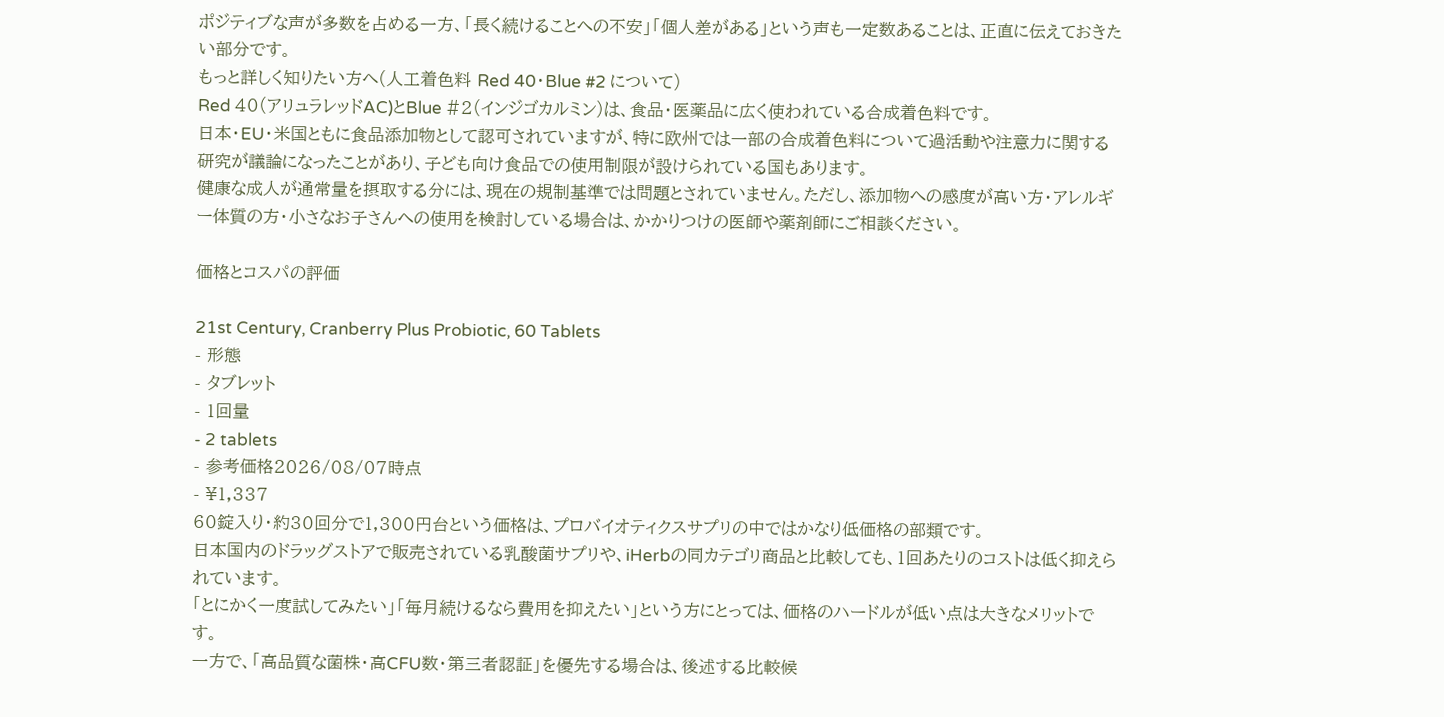ポジティブな声が多数を占める一方、「長く続けることへの不安」「個人差がある」という声も一定数あることは、正直に伝えておきたい部分です。
もっと詳しく知りたい方へ(人工着色料 Red 40・Blue #2 について)
Red 40(アリュラレッドAC)とBlue #2(インジゴカルミン)は、食品・医薬品に広く使われている合成着色料です。
日本・EU・米国ともに食品添加物として認可されていますが、特に欧州では一部の合成着色料について過活動や注意力に関する研究が議論になったことがあり、子ども向け食品での使用制限が設けられている国もあります。
健康な成人が通常量を摂取する分には、現在の規制基準では問題とされていません。ただし、添加物への感度が高い方・アレルギー体質の方・小さなお子さんへの使用を検討している場合は、かかりつけの医師や薬剤師にご相談ください。

価格とコスパの評価

21st Century, Cranberry Plus Probiotic, 60 Tablets
- 形態
- タブレット
- 1回量
- 2 tablets
- 参考価格2026/08/07時点
- ¥1,337
60錠入り・約30回分で1,300円台という価格は、プロバイオティクスサプリの中ではかなり低価格の部類です。
日本国内のドラッグストアで販売されている乳酸菌サプリや、iHerbの同カテゴリ商品と比較しても、1回あたりのコストは低く抑えられています。
「とにかく一度試してみたい」「毎月続けるなら費用を抑えたい」という方にとっては、価格のハードルが低い点は大きなメリットです。
一方で、「高品質な菌株・高CFU数・第三者認証」を優先する場合は、後述する比較候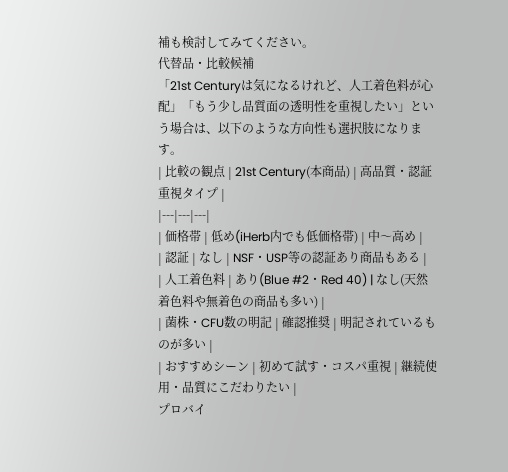補も検討してみてください。
代替品・比較候補
「21st Centuryは気になるけれど、人工着色料が心配」「もう少し品質面の透明性を重視したい」という場合は、以下のような方向性も選択肢になります。
| 比較の観点 | 21st Century(本商品) | 高品質・認証重視タイプ |
|---|---|---|
| 価格帯 | 低め(iHerb内でも低価格帯) | 中〜高め |
| 認証 | なし | NSF・USP等の認証あり商品もある |
| 人工着色料 | あり(Blue #2・Red 40) | なし(天然着色料や無着色の商品も多い) |
| 菌株・CFU数の明記 | 確認推奨 | 明記されているものが多い |
| おすすめシーン | 初めて試す・コスパ重視 | 継続使用・品質にこだわりたい |
プロバイ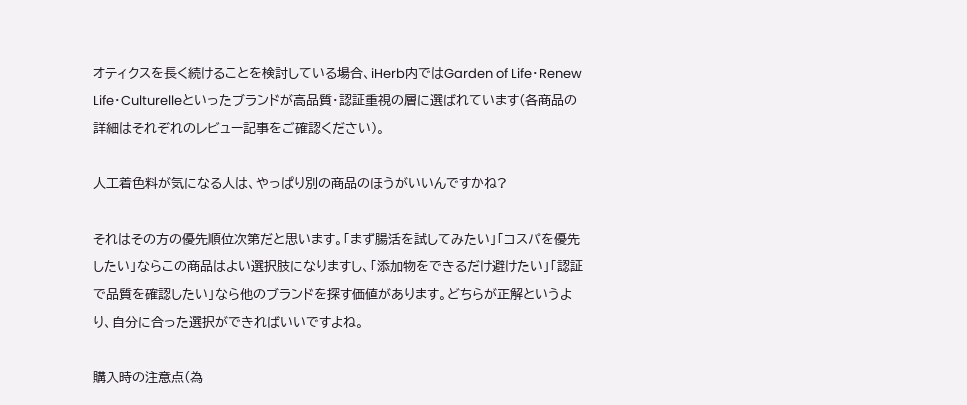オティクスを長く続けることを検討している場合、iHerb内ではGarden of Life・Renew Life・Culturelleといったブランドが高品質・認証重視の層に選ばれています(各商品の詳細はそれぞれのレビュー記事をご確認ください)。

人工着色料が気になる人は、やっぱり別の商品のほうがいいんですかね?

それはその方の優先順位次第だと思います。「まず腸活を試してみたい」「コスパを優先したい」ならこの商品はよい選択肢になりますし、「添加物をできるだけ避けたい」「認証で品質を確認したい」なら他のブランドを探す価値があります。どちらが正解というより、自分に合った選択ができればいいですよね。

購入時の注意点(為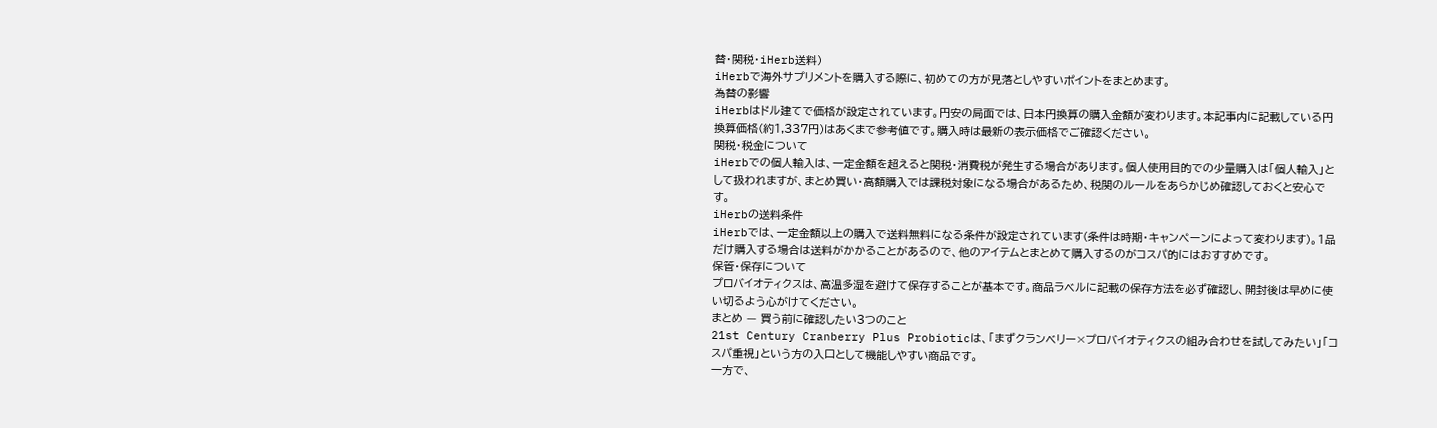替・関税・iHerb送料)
iHerbで海外サプリメントを購入する際に、初めての方が見落としやすいポイントをまとめます。
為替の影響
iHerbはドル建てで価格が設定されています。円安の局面では、日本円換算の購入金額が変わります。本記事内に記載している円換算価格(約1,337円)はあくまで参考値です。購入時は最新の表示価格でご確認ください。
関税・税金について
iHerbでの個人輸入は、一定金額を超えると関税・消費税が発生する場合があります。個人使用目的での少量購入は「個人輸入」として扱われますが、まとめ買い・高額購入では課税対象になる場合があるため、税関のルールをあらかじめ確認しておくと安心です。
iHerbの送料条件
iHerbでは、一定金額以上の購入で送料無料になる条件が設定されています(条件は時期・キャンペーンによって変わります)。1品だけ購入する場合は送料がかかることがあるので、他のアイテムとまとめて購入するのがコスパ的にはおすすめです。
保管・保存について
プロバイオティクスは、高温多湿を避けて保存することが基本です。商品ラベルに記載の保存方法を必ず確認し、開封後は早めに使い切るよう心がけてください。
まとめ — 買う前に確認したい3つのこと
21st Century Cranberry Plus Probioticは、「まずクランベリー×プロバイオティクスの組み合わせを試してみたい」「コスパ重視」という方の入口として機能しやすい商品です。
一方で、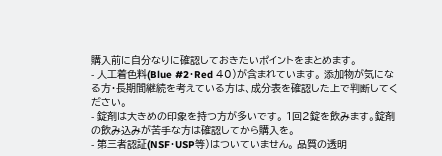購入前に自分なりに確認しておきたいポイントをまとめます。
- 人工着色料(Blue #2・Red 40)が含まれています。 添加物が気になる方・長期間継続を考えている方は、成分表を確認した上で判断してください。
- 錠剤は大きめの印象を持つ方が多いです。 1回2錠を飲みます。錠剤の飲み込みが苦手な方は確認してから購入を。
- 第三者認証(NSF・USP等)はついていません。 品質の透明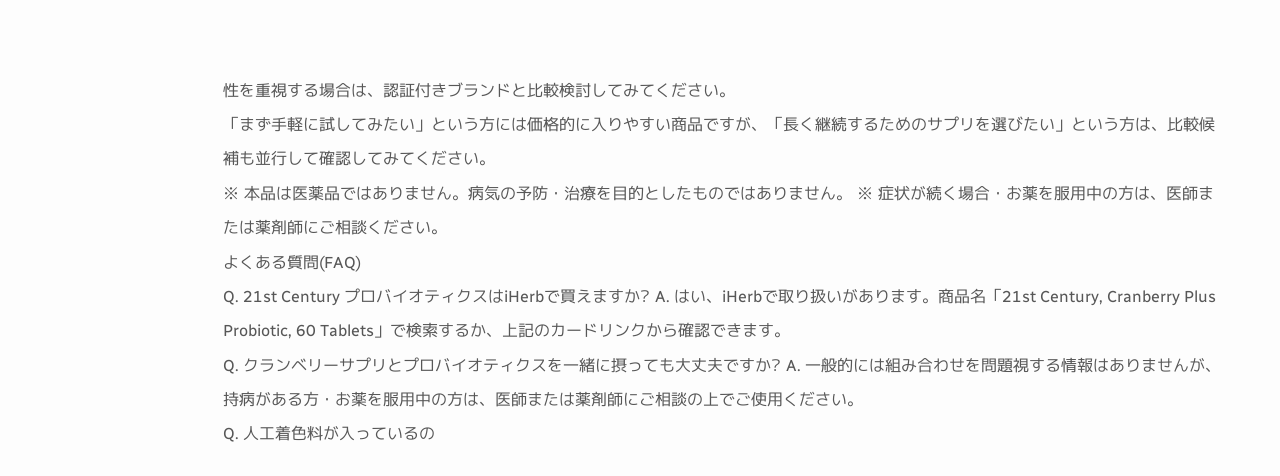性を重視する場合は、認証付きブランドと比較検討してみてください。
「まず手軽に試してみたい」という方には価格的に入りやすい商品ですが、「長く継続するためのサプリを選びたい」という方は、比較候補も並行して確認してみてください。
※ 本品は医薬品ではありません。病気の予防・治療を目的としたものではありません。 ※ 症状が続く場合・お薬を服用中の方は、医師または薬剤師にご相談ください。
よくある質問(FAQ)
Q. 21st Century プロバイオティクスはiHerbで買えますか? A. はい、iHerbで取り扱いがあります。商品名「21st Century, Cranberry Plus Probiotic, 60 Tablets」で検索するか、上記のカードリンクから確認できます。
Q. クランベリーサプリとプロバイオティクスを一緒に摂っても大丈夫ですか? A. 一般的には組み合わせを問題視する情報はありませんが、持病がある方・お薬を服用中の方は、医師または薬剤師にご相談の上でご使用ください。
Q. 人工着色料が入っているの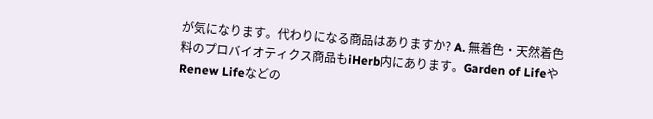が気になります。代わりになる商品はありますか? A. 無着色・天然着色料のプロバイオティクス商品もiHerb内にあります。Garden of LifeやRenew Lifeなどの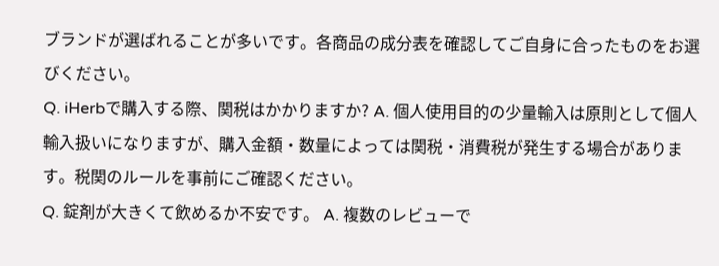ブランドが選ばれることが多いです。各商品の成分表を確認してご自身に合ったものをお選びください。
Q. iHerbで購入する際、関税はかかりますか? A. 個人使用目的の少量輸入は原則として個人輸入扱いになりますが、購入金額・数量によっては関税・消費税が発生する場合があります。税関のルールを事前にご確認ください。
Q. 錠剤が大きくて飲めるか不安です。 A. 複数のレビューで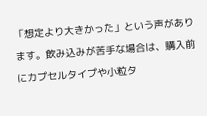「想定より大きかった」という声があります。飲み込みが苦手な場合は、購入前にカプセルタイプや小粒タ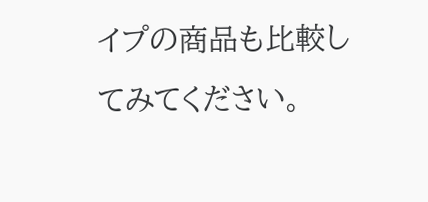イプの商品も比較してみてください。